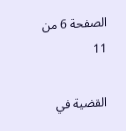الصفحة 6 من 11

القضية في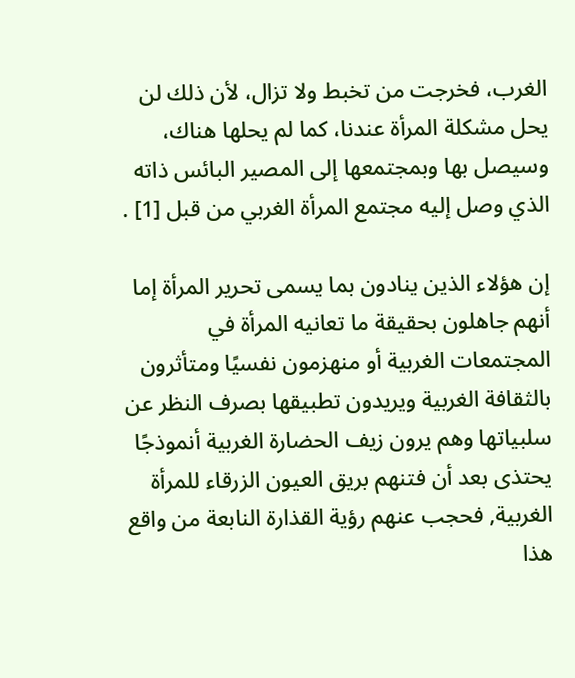الغرب، فخرجت من تخبط ولا تزال، لأن ذلك لن يحل مشكلة المرأة عندنا، كما لم يحلها هناك، وسيصل بها وبمجتمعها إلى المصير البائس ذاته الذي وصل إليه مجتمع المرأة الغربي من قبل [1] .

إن هؤلاء الذين ينادون بما يسمى تحرير المرأة إما أنهم جاهلون بحقيقة ما تعانيه المرأة في المجتمعات الغربية أو منهزمون نفسيًا ومتأثرون بالثقافة الغربية ويريدون تطبيقها بصرف النظر عن سلبياتها وهم يرون زيف الحضارة الغربية أنموذجًا يحتذى بعد أن فتنهم بريق العيون الزرقاء للمرأة الغربية, فحجب عنهم رؤية القذارة النابعة من واقع هذا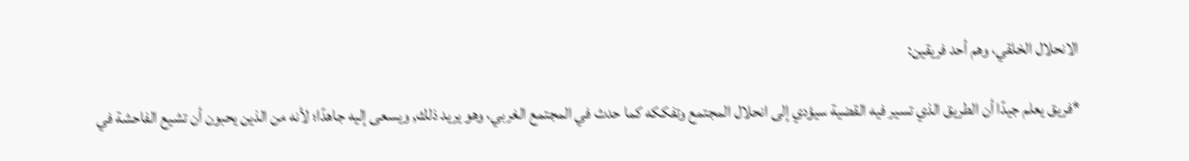الانحلال الخلقي، وهم أحد فريقين:

*فريق يعلم جيدًا أن الطريق الذي تسير فيه القضية سيؤدي إلى انحلال المجتمع وتفككه كما حدث في المجتمع الغربي، وهو يريد ذلك, ويسعى إليه جاهدًا؛ لأنه من الذين يحبون أن تشيع الفاحشة في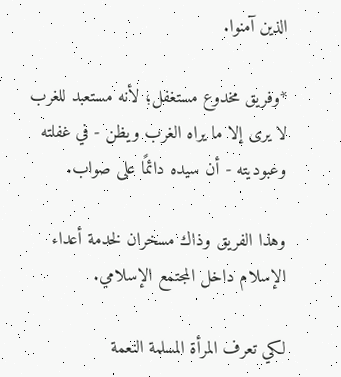الذين آمنوا.

*وفريق مخدوع مستغفل؛ لأنه مستعبد للغرب لا يرى إلا ما يراه الغرب ويظن - في غفلته وعبوديته - أن سيده دائمًا على صواب.

وهذا الفريق وذاك مسخران لخدمة أعداء الإسلام داخل المجتمع الإسلامي.

لكي تعرف المرأة المسلمة النعمة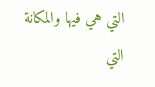التي هي فيها والمكانة التي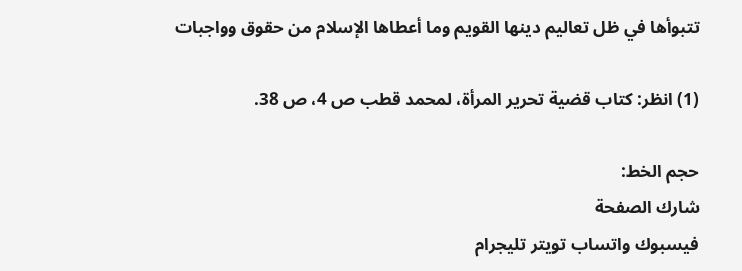تتبوأها في ظل تعاليم دينها القويم وما أعطاها الإسلام من حقوق وواجبات

(1) انظر: كتاب قضية تحرير المرأة، لمحمد قطب ص 4، ص 38.

حجم الخط:
شارك الصفحة
فيسبوك واتساب تويتر تليجرام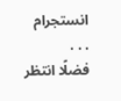انستجرام
. . .
فضلًا انتظر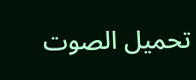تحميل الصوت